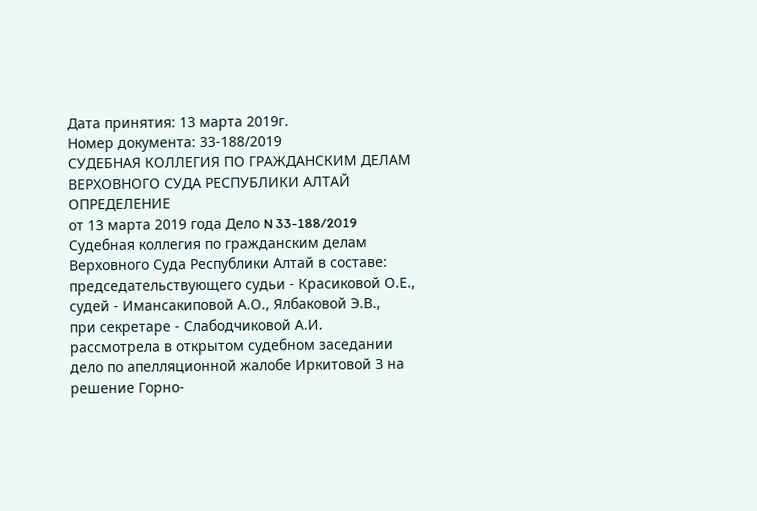Дата принятия: 13 марта 2019г.
Номер документа: 33-188/2019
СУДЕБНАЯ КОЛЛЕГИЯ ПО ГРАЖДАНСКИМ ДЕЛАМ ВЕРХОВНОГО СУДА РЕСПУБЛИКИ АЛТАЙ
ОПРЕДЕЛЕНИЕ
от 13 марта 2019 года Дело N 33-188/2019
Судебная коллегия по гражданским делам Верховного Суда Республики Алтай в составе:
председательствующего судьи - Красиковой О.Е.,
судей - Имансакиповой А.О., Ялбаковой Э.В.,
при секретаре - Слабодчиковой А.И.
рассмотрела в открытом судебном заседании дело по апелляционной жалобе Иркитовой З на решение Горно-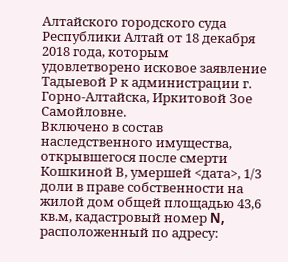Алтайского городского суда Республики Алтай от 18 декабря 2018 года, которым
удовлетворено исковое заявление Тадыевой Р к администрации г. Горно-Алтайска, Иркитовой Зое Самойловне.
Включено в состав наследственного имущества, открывшегося после смерти Кошкиной В, умершей <дата>, 1/3 доли в праве собственности на жилой дом общей площадью 43,6 кв.м, кадастровый номер N, расположенный по адресу: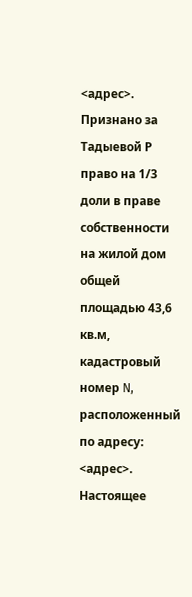<адрес>.
Признано за Тадыевой Р право на 1/3 доли в праве собственности на жилой дом общей площадью 43,6 кв.м, кадастровый номер N, расположенный по адресу: <адрес>.
Настоящее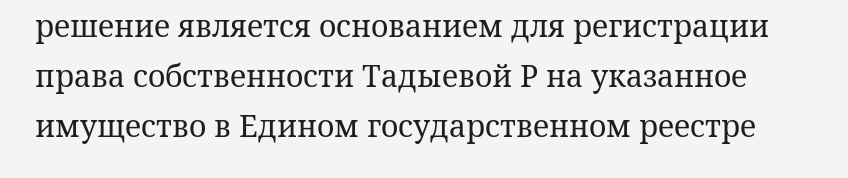решение является основанием для регистрации права собственности Тадыевой Р на указанное имущество в Едином государственном реестре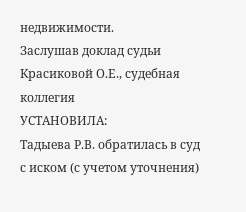недвижимости.
Заслушав доклад судьи Красиковой О.Е., судебная коллегия
УСТАНОВИЛА:
Тадыева Р.В. обратилась в суд с иском (с учетом уточнения)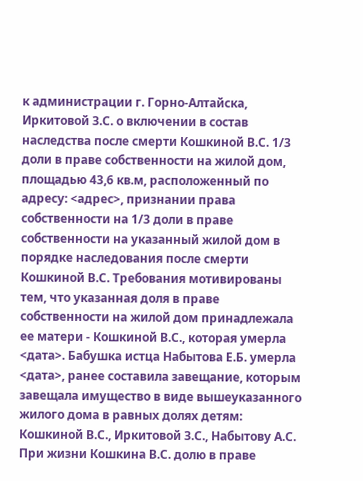к администрации г. Горно-Алтайска, Иркитовой З.С. о включении в состав наследства после смерти Кошкиной В.С. 1/3 доли в праве собственности на жилой дом, площадью 43,6 кв.м, расположенный по адресу: <адрес>, признании права собственности на 1/3 доли в праве собственности на указанный жилой дом в порядке наследования после смерти Кошкиной В.С. Требования мотивированы тем, что указанная доля в праве собственности на жилой дом принадлежала ее матери - Кошкиной В.С., которая умерла <дата>. Бабушка истца Набытова Е.Б. умерла <дата>, ранее составила завещание, которым завещала имущество в виде вышеуказанного жилого дома в равных долях детям: Кошкиной В.С., Иркитовой З.С., Набытову А.С. При жизни Кошкина В.С. долю в праве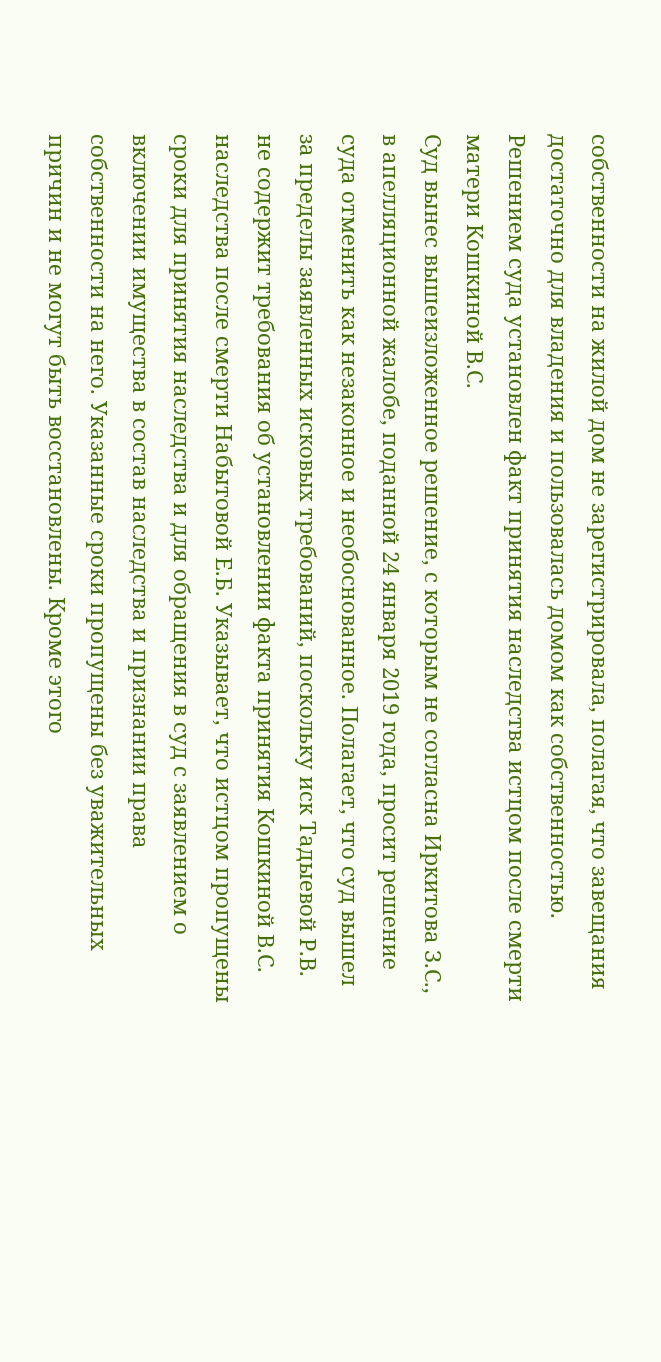собственности на жилой дом не зарегистрировала, полагая, что завещания достаточно для владения и пользовалась домом как собственностью. Решением суда установлен факт принятия наследства истцом после смерти матери Кошкиной В.С.
Суд вынес вышеизложенное решение, с которым не согласна Иркитова З.С., в апелляционной жалобе, поданной 24 января 2019 года, просит решение суда отменить как незаконное и необоснованное. Полагает, что суд вышел за пределы заявленных исковых требований, поскольку иск Тадыевой Р.В. не содержит требования об установлении факта принятия Кошкиной В.С. наследства после смерти Набытовой Е.Б. Указывает, что истцом пропущены сроки для принятия наследства и для обращения в суд с заявлением о включении имущества в состав наследства и признании права собственности на него. Указанные сроки пропущены без уважительных причин и не могут быть восстановлены. Кроме этого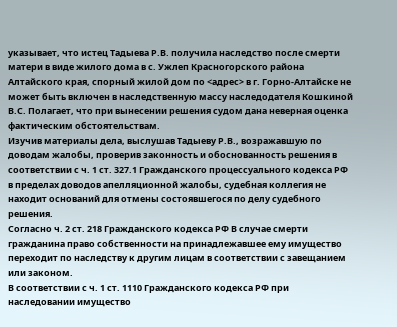указывает, что истец Тадыева Р.В. получила наследство после смерти матери в виде жилого дома в с. Ужлеп Красногорского района Алтайского края, спорный жилой дом по <адрес> в г. Горно-Алтайске не может быть включен в наследственную массу наследодателя Кошкиной В.С. Полагает, что при вынесении решения судом дана неверная оценка фактическим обстоятельствам.
Изучив материалы дела, выслушав Тадыеву Р.В., возражавшую по доводам жалобы, проверив законность и обоснованность решения в соответствии с ч. 1 ст. 327.1 Гражданского процессуального кодекса РФ в пределах доводов апелляционной жалобы, судебная коллегия не находит оснований для отмены состоявшегося по делу судебного решения.
Согласно ч. 2 ст. 218 Гражданского кодекса РФ В случае смерти гражданина право собственности на принадлежавшее ему имущество переходит по наследству к другим лицам в соответствии с завещанием или законом.
В соответствии с ч. 1 ст. 1110 Гражданского кодекса РФ при наследовании имущество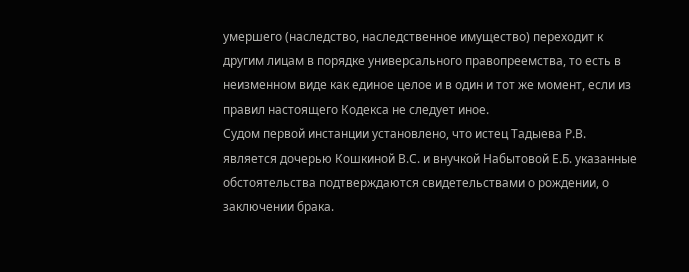умершего (наследство, наследственное имущество) переходит к другим лицам в порядке универсального правопреемства, то есть в неизменном виде как единое целое и в один и тот же момент, если из правил настоящего Кодекса не следует иное.
Судом первой инстанции установлено, что истец Тадыева Р.В. является дочерью Кошкиной В.С. и внучкой Набытовой Е.Б. указанные обстоятельства подтверждаются свидетельствами о рождении, о заключении брака.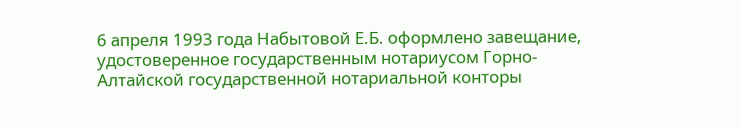6 апреля 1993 года Набытовой Е.Б. оформлено завещание, удостоверенное государственным нотариусом Горно-Алтайской государственной нотариальной конторы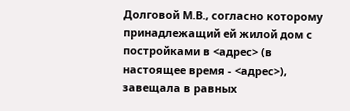Долговой М.В., согласно которому принадлежащий ей жилой дом с постройками в <адрес> (в настоящее время - <адрес>), завещала в равных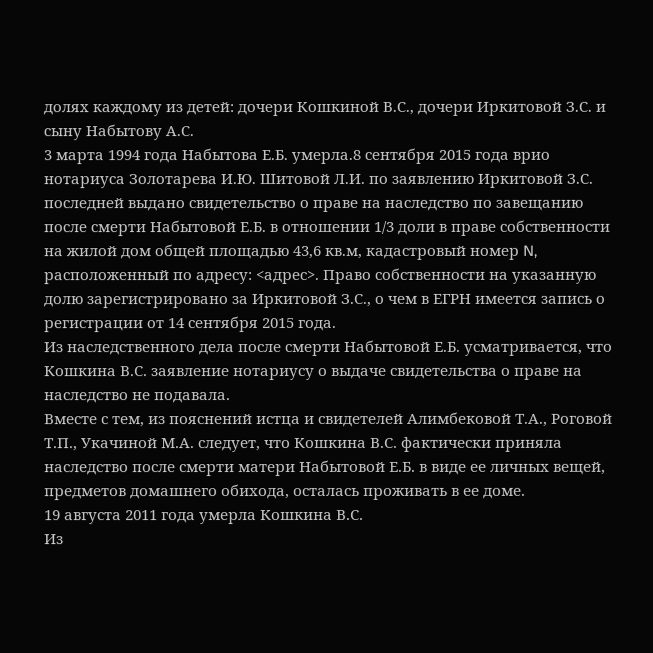долях каждому из детей: дочери Кошкиной В.С., дочери Иркитовой З.С. и сыну Набытову А.С.
3 марта 1994 года Набытова Е.Б. умерла.8 сентября 2015 года врио нотариуса Золотарева И.Ю. Шитовой Л.И. по заявлению Иркитовой З.С. последней выдано свидетельство о праве на наследство по завещанию после смерти Набытовой Е.Б. в отношении 1/3 доли в праве собственности на жилой дом общей площадью 43,6 кв.м, кадастровый номер N, расположенный по адресу: <адрес>. Право собственности на указанную долю зарегистрировано за Иркитовой З.С., о чем в ЕГРН имеется запись о регистрации от 14 сентября 2015 года.
Из наследственного дела после смерти Набытовой Е.Б. усматривается, что Кошкина В.С. заявление нотариусу о выдаче свидетельства о праве на наследство не подавала.
Вместе с тем, из пояснений истца и свидетелей Алимбековой Т.А., Роговой Т.П., Укачиной М.А. следует, что Кошкина В.С. фактически приняла наследство после смерти матери Набытовой Е.Б. в виде ее личных вещей, предметов домашнего обихода, осталась проживать в ее доме.
19 августа 2011 года умерла Кошкина В.С.
Из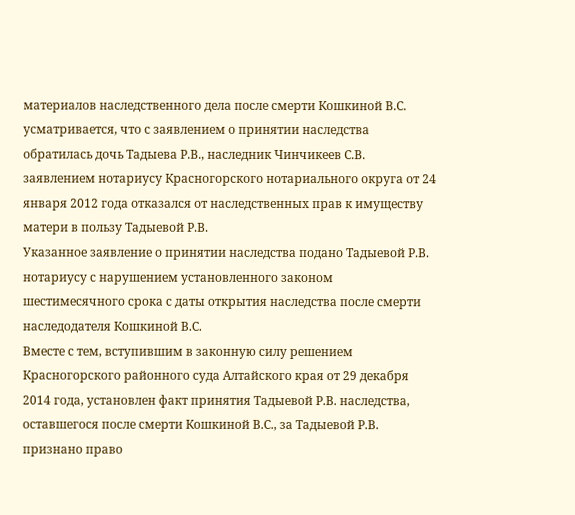материалов наследственного дела после смерти Кошкиной В.С. усматривается, что с заявлением о принятии наследства обратилась дочь Тадыева Р.В., наследник Чинчикеев С.В. заявлением нотариусу Красногорского нотариального округа от 24 января 2012 года отказался от наследственных прав к имуществу матери в пользу Тадыевой Р.В.
Указанное заявление о принятии наследства подано Тадыевой Р.В. нотариусу с нарушением установленного законом шестимесячного срока с даты открытия наследства после смерти наследодателя Кошкиной В.С.
Вместе с тем, вступившим в законную силу решением Красногорского районного суда Алтайского края от 29 декабря 2014 года, установлен факт принятия Тадыевой Р.В. наследства, оставшегося после смерти Кошкиной В.С., за Тадыевой Р.В. признано право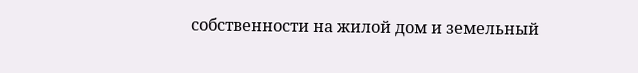собственности на жилой дом и земельный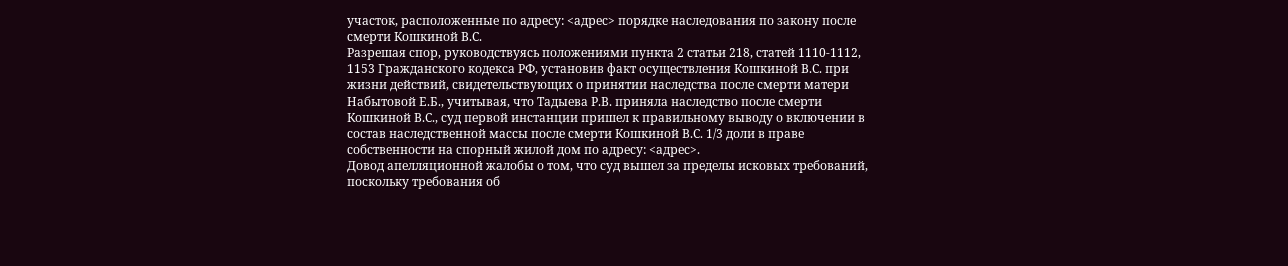участок, расположенные по адресу: <адрес> порядке наследования по закону после смерти Кошкиной В.С.
Разрешая спор, руководствуясь положениями пункта 2 статьи 218, статей 1110-1112, 1153 Гражданского кодекса РФ, установив факт осуществления Кошкиной В.С. при жизни действий, свидетельствующих о принятии наследства после смерти матери Набытовой Е.Б., учитывая, что Тадыева Р.В. приняла наследство после смерти Кошкиной В.С., суд первой инстанции пришел к правильному выводу о включении в состав наследственной массы после смерти Кошкиной В.С. 1/3 доли в праве собственности на спорный жилой дом по адресу: <адрес>.
Довод апелляционной жалобы о том, что суд вышел за пределы исковых требований, поскольку требования об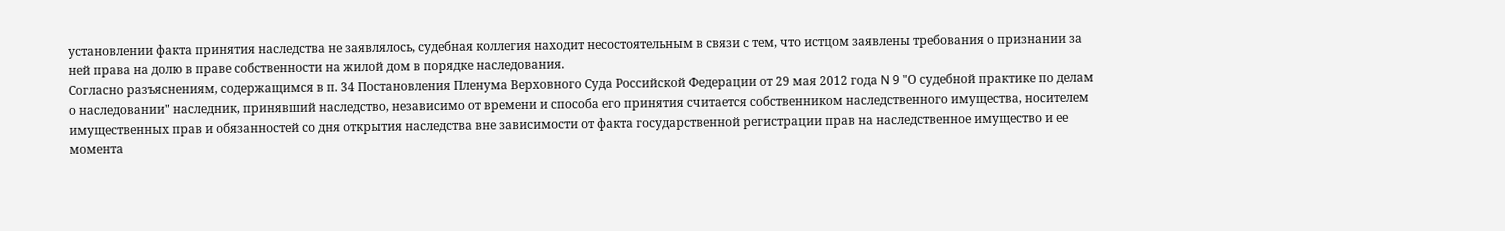установлении факта принятия наследства не заявлялось, судебная коллегия находит несостоятельным в связи с тем, что истцом заявлены требования о признании за ней права на долю в праве собственности на жилой дом в порядке наследования.
Согласно разъяснениям, содержащимся в п. 34 Постановления Пленума Верховного Суда Российской Федерации от 29 мая 2012 года N 9 "О судебной практике по делам о наследовании" наследник, принявший наследство, независимо от времени и способа его принятия считается собственником наследственного имущества, носителем имущественных прав и обязанностей со дня открытия наследства вне зависимости от факта государственной регистрации прав на наследственное имущество и ее момента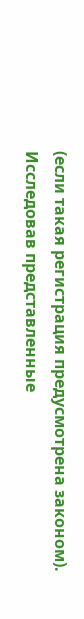(если такая регистрация предусмотрена законом).
Исследовав представленные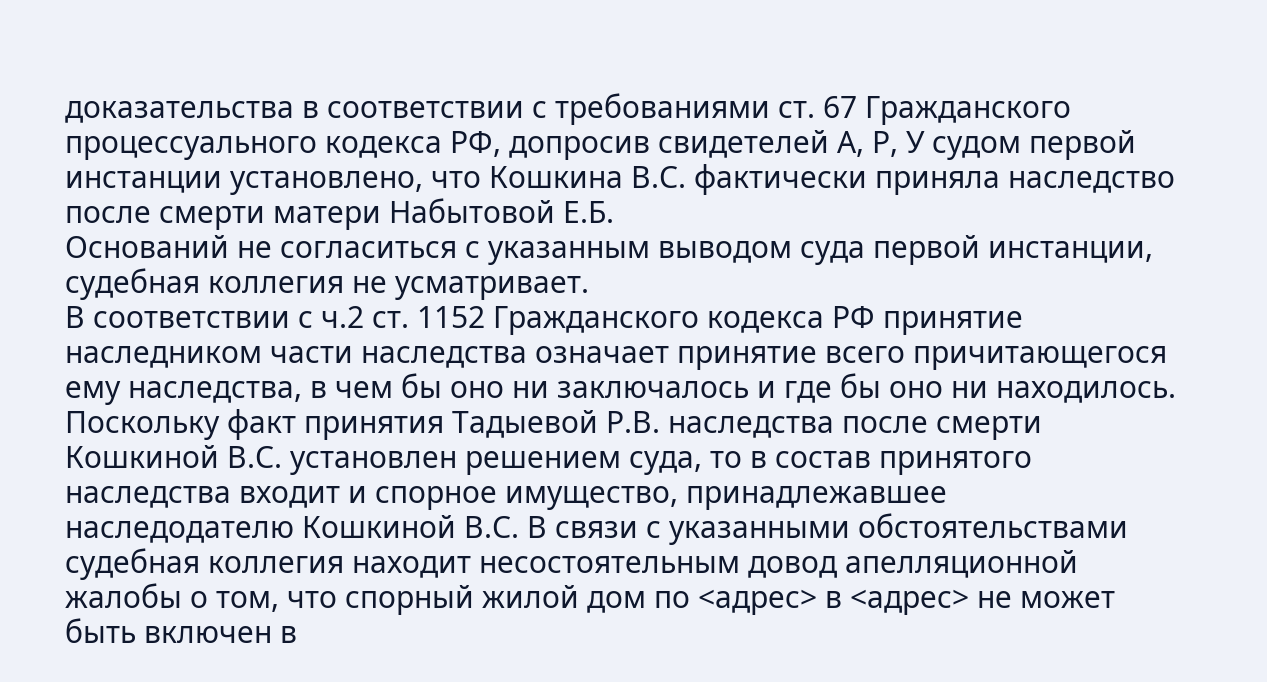доказательства в соответствии с требованиями ст. 67 Гражданского процессуального кодекса РФ, допросив свидетелей А, Р, У судом первой инстанции установлено, что Кошкина В.С. фактически приняла наследство после смерти матери Набытовой Е.Б.
Оснований не согласиться с указанным выводом суда первой инстанции, судебная коллегия не усматривает.
В соответствии с ч.2 ст. 1152 Гражданского кодекса РФ принятие наследником части наследства означает принятие всего причитающегося ему наследства, в чем бы оно ни заключалось и где бы оно ни находилось.
Поскольку факт принятия Тадыевой Р.В. наследства после смерти Кошкиной В.С. установлен решением суда, то в состав принятого наследства входит и спорное имущество, принадлежавшее наследодателю Кошкиной В.С. В связи с указанными обстоятельствами судебная коллегия находит несостоятельным довод апелляционной жалобы о том, что спорный жилой дом по <адрес> в <адрес> не может быть включен в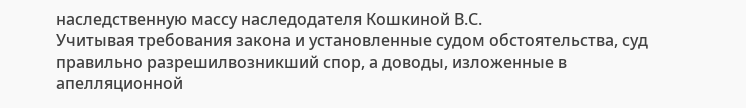наследственную массу наследодателя Кошкиной В.С.
Учитывая требования закона и установленные судом обстоятельства, суд правильно разрешилвозникший спор, а доводы, изложенные в апелляционной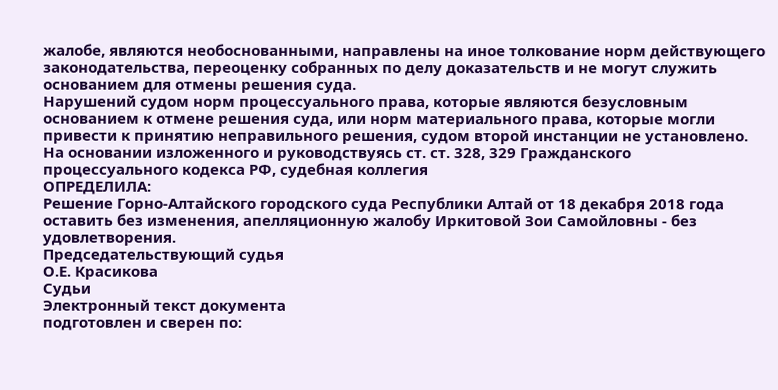жалобе, являются необоснованными, направлены на иное толкование норм действующего законодательства, переоценку собранных по делу доказательств и не могут служить основанием для отмены решения суда.
Нарушений судом норм процессуального права, которые являются безусловным основанием к отмене решения суда, или норм материального права, которые могли привести к принятию неправильного решения, судом второй инстанции не установлено.
На основании изложенного и руководствуясь ст. ст. 328, 329 Гражданского процессуального кодекса РФ, судебная коллегия
ОПРЕДЕЛИЛА:
Решение Горно-Алтайского городского суда Республики Алтай от 18 декабря 2018 года оставить без изменения, апелляционную жалобу Иркитовой Зои Самойловны - без удовлетворения.
Председательствующий судья
О.Е. Красикова
Судьи
Электронный текст документа
подготовлен и сверен по: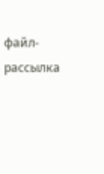файл-рассылка